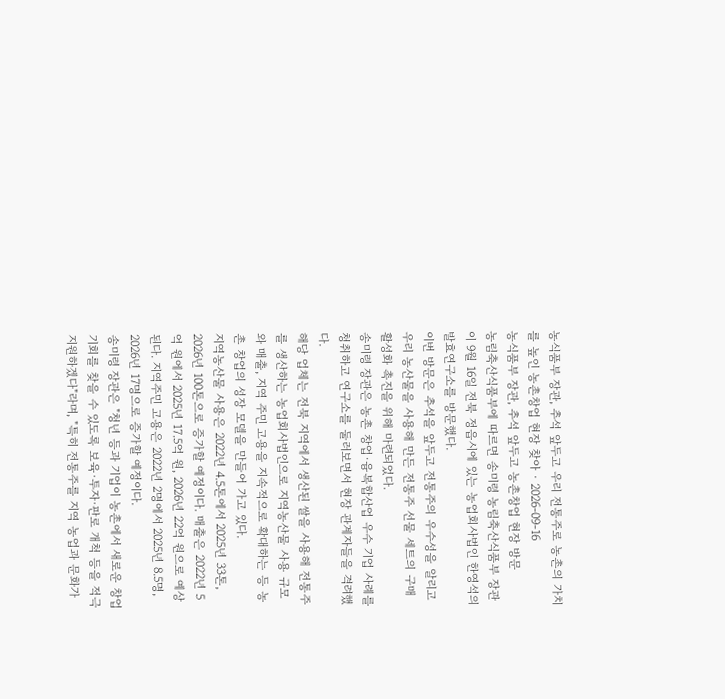농식품부 장관, 추석 앞두고 우리 전통주로 농촌의 가치를 높인 농촌창업 현장 찾아 · 2026-09-16
농식품부 장관, 추석 앞두고 농촌창업 현장 방문
농림축산식품부에 따르면 송미령 농림축산식품부 장관이 9월 16일 전북 정읍시에 있는 농업회사법인 한영석의 발효연구소를 방문했다.
이번 방문은 추석을 앞두고 전통주의 우수성을 알리고 우리 농산물을 사용해 만든 전통주 선물 세트의 구매 활성화 촉진을 위해 마련되었다.
송미령 장관은 농촌 창업·융복합산업 우수 기업 사례를 청취하고 연구소를 둘러보면서 현장 관계자들을 격려했다.
해당 업체는 전북 지역에서 생산된 쌀을 사용해 전통주를 생산하는 농업회사법인으로 지역농산물 사용 규모와 매출, 지역 주민 고용을 지속적으로 확대하는 등 농촌 창업의 성장 모델을 만들어 가고 있다.
지역농산물 사용은 2022년 4.5톤에서 2025년 33톤, 2026년 100톤으로 증가할 예정이다. 매출은 2022년 5억 원에서 2025년 17.5억 원, 2026년 22억 원으로 예상된다. 지역주민 고용은 2022년 2명에서 2025년 8.5명, 2026년 17명으로 증가할 예정이다.
송미령 장관은 "청년 등과 기업이 농촌에서 새로운 창업 기회를 찾을 수 있도록 보육·투자·판로 개척 등을 적극 지원하겠다"라며, "특히 전통주를 지역 농업과 문화가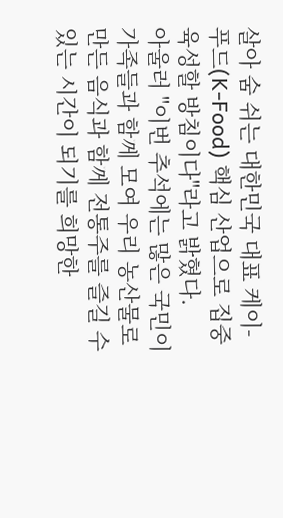살아 숨 쉬는 대한민국 대표 케이-푸드(K-Food) 핵심 산업으로 집중 육성할 방침이다"라고 밝혔다.
아울러 "이번 추석에는 많은 국민이 가족들과 함께 모여 우리 농산물로 만든 음식과 함께 전통주를 즐길 수 있는 시간이 되기를 희망한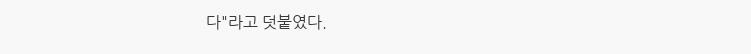다"라고 덧붙였다.